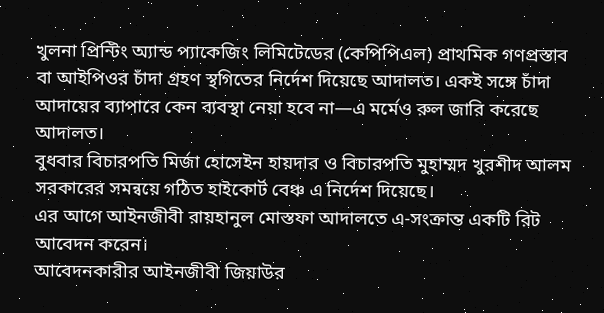খুলনা প্রিন্টিং অ্যান্ড প্যাকেজিং লিমিটেডের (কেপিপিএল) প্রাথমিক গণপ্রস্তাব বা আইপিওর চাঁদা গ্রহণ স্থগিতের নির্দেশ দিয়েছে আদালত। একই সঙ্গে চাঁদা আদায়ের ব্যাপারে কেন ব্যবস্থা নেয়া হবে না—এ মর্মেও রুল জারি করেছে আদালত।
বুধবার বিচারপতি মির্জা হোসেইন হায়দার ও বিচারপতি মুহাম্মদ খুরশীদ আলম সরকারের সমন্বয়ে গঠিত হাইকোর্ট বেঞ্চ এ নির্দেশ দিয়েছে।
এর আগে আইনজীবী রায়হানুল মোস্তফা আদালতে এ-সংক্রান্ত একটি রিট আবেদন করেন।
আবেদনকারীর আইনজীবী জিয়াউর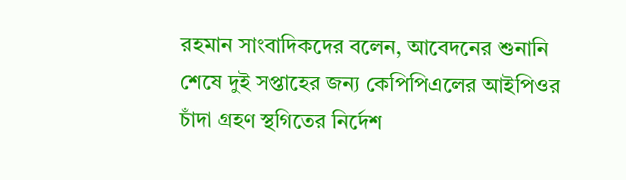রহমান সাংবাদিকদের বলেন, আবেদনের শুনানি শেষে দুই সপ্তাহের জন্য কেপিপিএলের আইপিওর চাঁদা গ্রহণ স্থগিতের নির্দেশ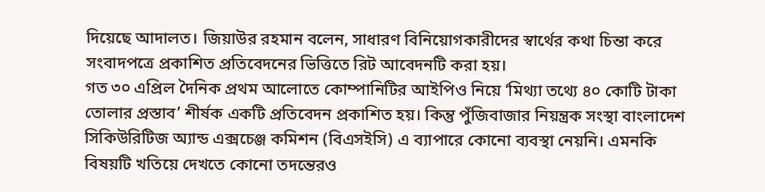দিয়েছে আদালত। জিয়াউর রহমান বলেন, সাধারণ বিনিয়োগকারীদের স্বার্থের কথা চিন্তা করে সংবাদপত্রে প্রকাশিত প্রতিবেদনের ভিত্তিতে রিট আবেদনটি করা হয়।
গত ৩০ এপ্রিল দৈনিক প্রথম আলোতে কোম্পানিটির আইপিও নিয়ে ‘মিথ্যা তথ্যে ৪০ কোটি টাকা তোলার প্রস্তাব’ শীর্ষক একটি প্রতিবেদন প্রকাশিত হয়। কিন্তু পুঁজিবাজার নিয়ন্ত্রক সংস্থা বাংলাদেশ সিকিউরিটিজ অ্যান্ড এক্সচেঞ্জ কমিশন (বিএসইসি) এ ব্যাপারে কোনো ব্যবস্থা নেয়নি। এমনকি বিষয়টি খতিয়ে দেখতে কোনো তদন্তেরও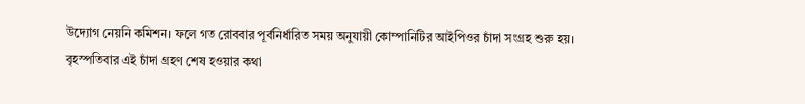উদ্যোগ নেয়নি কমিশন। ফলে গত রোববার পূর্বনির্ধারিত সময় অনুযায়ী কোম্পানিটির আইপিওর চাঁদা সংগ্রহ শুরু হয়।
বৃহস্পতিবার এই চাঁদা গ্রহণ শেষ হওয়ার কথা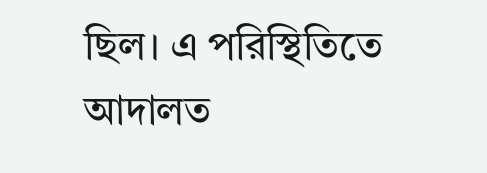ছিল। এ পরিস্থিতিতে আদালত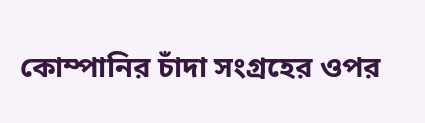কোম্পানির চাঁদা সংগ্রহের ওপর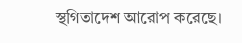স্থগিতাদেশ আরোপ করেছে।